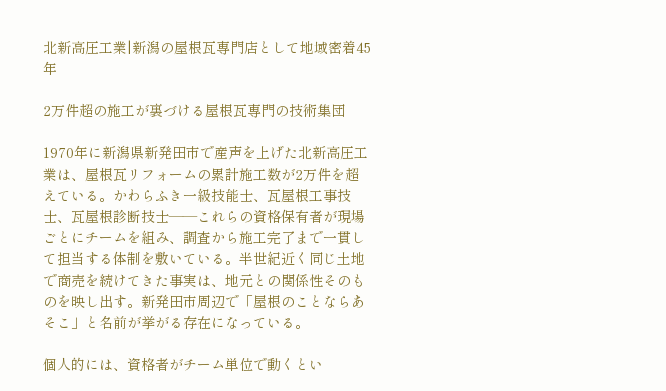北新高圧工業|新潟の屋根瓦専門店として地域密着45年

2万件超の施工が裏づける屋根瓦専門の技術集団

1970年に新潟県新発田市で産声を上げた北新高圧工業は、屋根瓦リフォームの累計施工数が2万件を超えている。かわらふき一級技能士、瓦屋根工事技士、瓦屋根診断技士——これらの資格保有者が現場ごとにチームを組み、調査から施工完了まで一貫して担当する体制を敷いている。半世紀近く同じ土地で商売を続けてきた事実は、地元との関係性そのものを映し出す。新発田市周辺で「屋根のことならあそこ」と名前が挙がる存在になっている。

個人的には、資格者がチーム単位で動くとい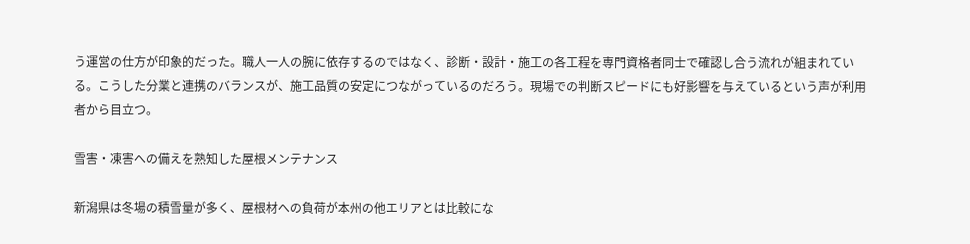う運営の仕方が印象的だった。職人一人の腕に依存するのではなく、診断・設計・施工の各工程を専門資格者同士で確認し合う流れが組まれている。こうした分業と連携のバランスが、施工品質の安定につながっているのだろう。現場での判断スピードにも好影響を与えているという声が利用者から目立つ。

雪害・凍害への備えを熟知した屋根メンテナンス

新潟県は冬場の積雪量が多く、屋根材への負荷が本州の他エリアとは比較にな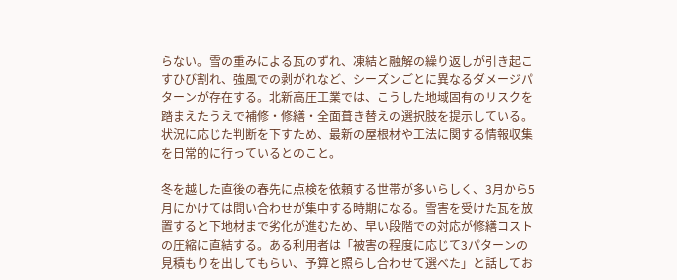らない。雪の重みによる瓦のずれ、凍結と融解の繰り返しが引き起こすひび割れ、強風での剥がれなど、シーズンごとに異なるダメージパターンが存在する。北新高圧工業では、こうした地域固有のリスクを踏まえたうえで補修・修繕・全面葺き替えの選択肢を提示している。状況に応じた判断を下すため、最新の屋根材や工法に関する情報収集を日常的に行っているとのこと。

冬を越した直後の春先に点検を依頼する世帯が多いらしく、3月から5月にかけては問い合わせが集中する時期になる。雪害を受けた瓦を放置すると下地材まで劣化が進むため、早い段階での対応が修繕コストの圧縮に直結する。ある利用者は「被害の程度に応じて3パターンの見積もりを出してもらい、予算と照らし合わせて選べた」と話してお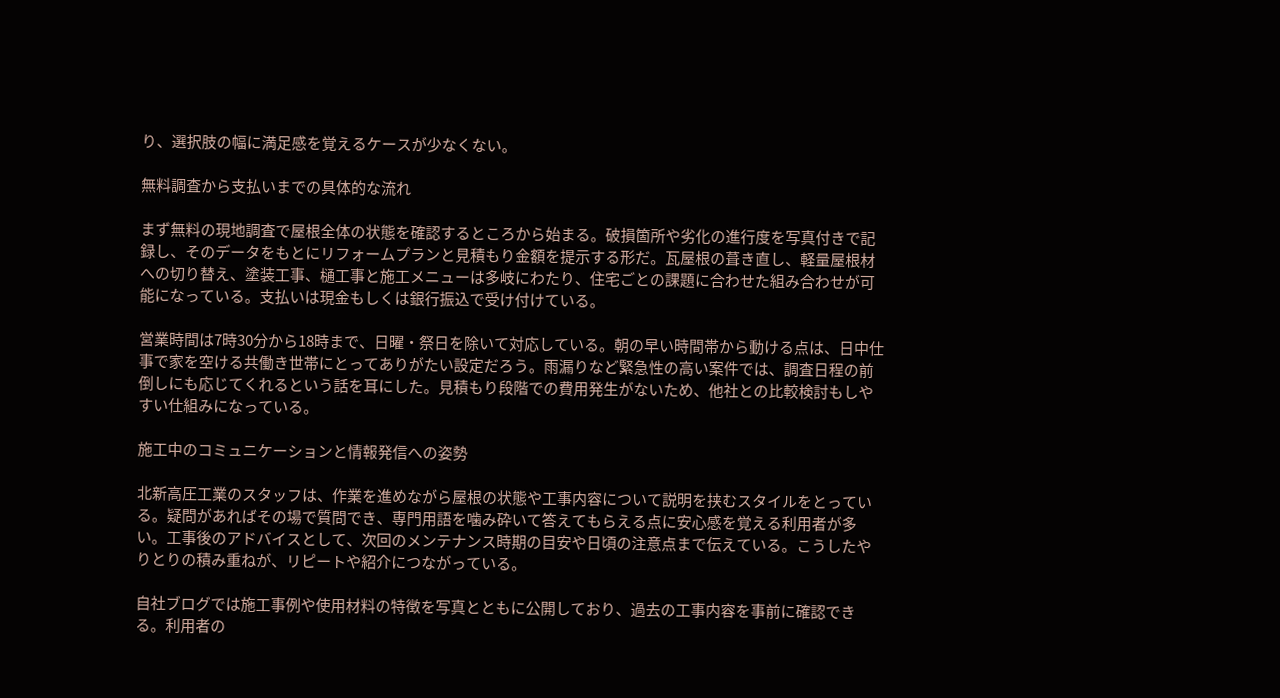り、選択肢の幅に満足感を覚えるケースが少なくない。

無料調査から支払いまでの具体的な流れ

まず無料の現地調査で屋根全体の状態を確認するところから始まる。破損箇所や劣化の進行度を写真付きで記録し、そのデータをもとにリフォームプランと見積もり金額を提示する形だ。瓦屋根の葺き直し、軽量屋根材への切り替え、塗装工事、樋工事と施工メニューは多岐にわたり、住宅ごとの課題に合わせた組み合わせが可能になっている。支払いは現金もしくは銀行振込で受け付けている。

営業時間は7時30分から18時まで、日曜・祭日を除いて対応している。朝の早い時間帯から動ける点は、日中仕事で家を空ける共働き世帯にとってありがたい設定だろう。雨漏りなど緊急性の高い案件では、調査日程の前倒しにも応じてくれるという話を耳にした。見積もり段階での費用発生がないため、他社との比較検討もしやすい仕組みになっている。

施工中のコミュニケーションと情報発信への姿勢

北新高圧工業のスタッフは、作業を進めながら屋根の状態や工事内容について説明を挟むスタイルをとっている。疑問があればその場で質問でき、専門用語を噛み砕いて答えてもらえる点に安心感を覚える利用者が多い。工事後のアドバイスとして、次回のメンテナンス時期の目安や日頃の注意点まで伝えている。こうしたやりとりの積み重ねが、リピートや紹介につながっている。

自社ブログでは施工事例や使用材料の特徴を写真とともに公開しており、過去の工事内容を事前に確認できる。利用者の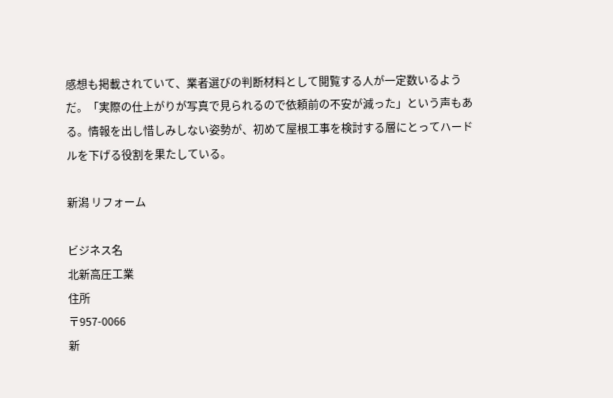感想も掲載されていて、業者選びの判断材料として閲覧する人が一定数いるようだ。「実際の仕上がりが写真で見られるので依頼前の不安が減った」という声もある。情報を出し惜しみしない姿勢が、初めて屋根工事を検討する層にとってハードルを下げる役割を果たしている。

新潟 リフォーム

ビジネス名
北新高圧工業
住所
〒957-0066
新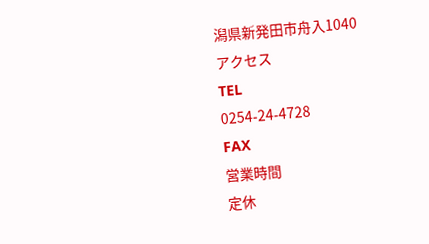潟県新発田市舟入1040
アクセス
TEL
0254-24-4728
FAX
営業時間
定休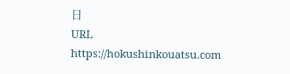日
URL
https://hokushinkouatsu.com